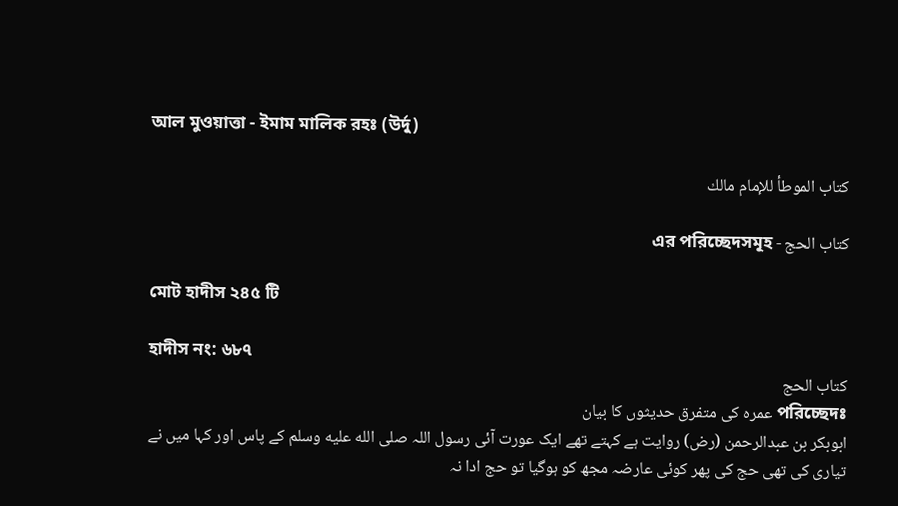আল মুওয়াত্তা - ইমাম মালিক রহঃ (উর্দু)

كتاب الموطأ للإمام مالك

کتاب الحج - এর পরিচ্ছেদসমূহ

মোট হাদীস ২৪৫ টি

হাদীস নং: ৬৮৭
کتاب الحج
পরিচ্ছেদঃ عمرہ کی متفرق حدیثوں کا بیان
ابوبکر بن عبدالرحمن (رض) روایت ہے کہتے تھے ایک عورت آئی رسول اللہ صلى الله عليه وسلم کے پاس اور کہا میں نے تیاری کی تھی حج کی پھر کوئی عارضہ مجھ کو ہوگیا تو حج ادا نہ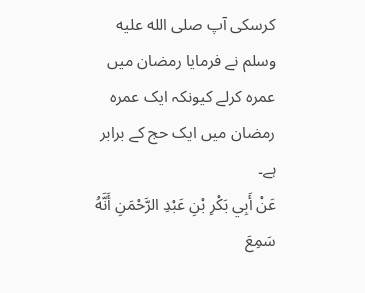کرسکی آپ صلى الله عليه وسلم نے فرمایا رمضان میں عمرہ کرلے کیونکہ ایک عمرہ رمضان میں ایک حج کے برابر ہے۔
عَنْ أَبِي بَکْرِ بْنِ عَبْدِ الرَّحْمَنِ أَنَّهُ سَمِعَ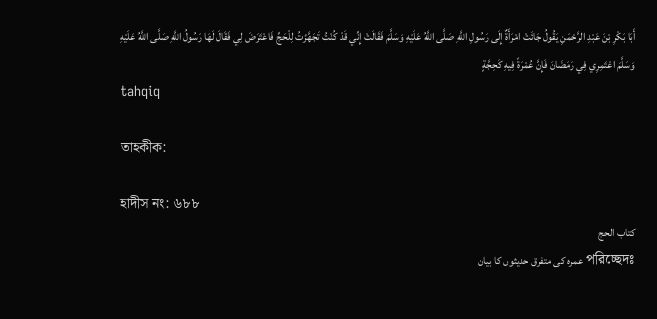أَبَا بَکْرِ بْنَ عَبْدِ الرَّحْمَنِ يَقُولُ جَائَتْ امْرَأَةٌ إِلَی رَسُولِ اللَّهِ صَلَّی اللَّهُ عَلَيْهِ وَسَلَّمَ فَقَالَتْ إِنِّي قَدْ کُنْتُ تَجَهَّزْتُ لِلْحَجِّ فَاعْتَرَضَ لِي فَقَالَ لَهَا رَسُولُ اللَّهِ صَلَّی اللَّهُ عَلَيْهِ وَسَلَّمَ اعْتَمِرِي فِي رَمَضَانَ فَإِنَّ عُمْرَةً فِيهِ کَحِجَّةٍ
tahqiq

তাহকীক:

হাদীস নং: ৬৮৮
کتاب الحج
পরিচ্ছেদঃ عمرہ کی متفرق حدیثوں کا بیان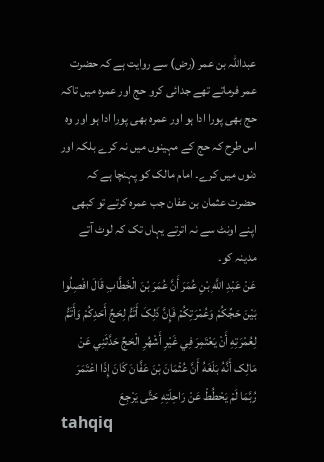عبداللہ بن عمر (رض) سے روایت ہے کہ حضرت عمر فرماتے تھے جدائی کرو حج اور عمرہ میں تاکہ حج بھی پورا ادا ہو اور عمرہ بھی پورا ادا ہو اور وہ اس طرح کہ حج کے مہینوں میں نہ کرے بلکہ اور دنوں میں کرے۔ امام مالک کو پہنچا ہے کہ حضرت عثمان بن عفان جب عمرہ کرتے تو کبھی اپنے اونٹ سے نہ اترتے یہاں تک کہ لوٹ آتے مدینہ کو۔
عَنْ عَبْدِ اللَّهِ بْنِ عُمَرَ أَنَّ عُمَرَ بْنَ الْخَطَّابِ قَالَ افْصِلُوا بَيْنَ حَجِّکُمْ وَعُمْرَتِکُمْ فَإِنَّ ذَلِکَ أَتَمُّ لِحَجِّ أَحَدِکُمْ وَأَتَمُّ لِعُمْرَتِهِ أَنْ يَعْتَمِرَ فِي غَيْرِ أَشْهُرِ الْحَجِّ حَدَّثَنِي عَنْ مَالِک أَنَّهُ بَلَغَهُ أَنَّ عُثْمَانَ بْنَ عَفَّانَ کَانَ إِذَا اعْتَمَرَ رُبَّمَا لَمْ يَحْطُطْ عَنْ رَاحِلَتِهِ حَتَّی يَرْجِعَ
tahqiq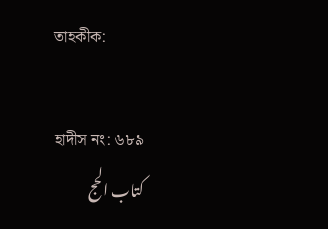তাহকীক:

হাদীস নং: ৬৮৯
کتاب الحج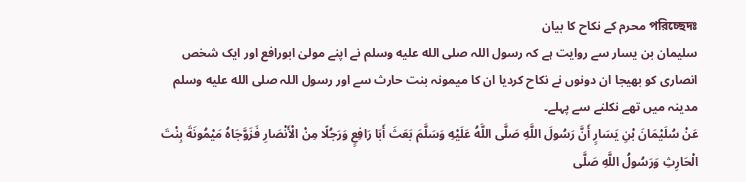পরিচ্ছেদঃ محرم کے نکاح کا بیان
سلیمان بن یسار سے روایت ہے کہ رسول اللہ صلى الله عليه وسلم نے اپنے مولیٰ ابورافع اور ایک شخص انصاری کو بھیجا ان دونوں نے نکاح کردیا ان کا میمونہ بنت حارث سے اور رسول اللہ صلى الله عليه وسلم مدینہ میں تھے نکلنے سے پہلے۔
عَنْ سُلَيْمَانَ بْنِ يَسَارٍ أَنَّ رَسُولَ اللَّهِ صَلَّی اللَّهُ عَلَيْهِ وَسَلَّمَ بَعَثَ أَبَا رَافِعٍ وَرَجُلًا مِنْ الْأَنْصَارِ فَزَوَّجَاهُ مَيْمُونَةَ بِنْتَ الْحَارِثِ وَرَسُولُ اللَّهِ صَلَّی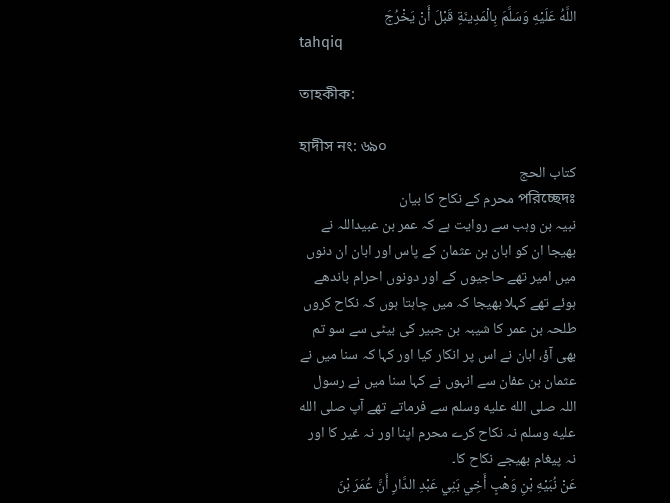اللَّهُ عَلَيْهِ وَسَلَّمَ بِالْمَدِينَةِ قَبْلَ أَنْ يَخْرُجَ
tahqiq

তাহকীক:

হাদীস নং: ৬৯০
کتاب الحج
পরিচ্ছেদঃ محرم کے نکاح کا بیان
نبیہ بن وہب سے روایت ہے کہ عمر بن عبیداللہ نے بھیجا ان کو ابان بن عثمان کے پاس اور ابان ان دنوں میں امیر تھے حاجیوں کے اور دونوں احرام باندھے ہوئے تھے کہلا بھیجا کہ میں چاہتا ہوں کہ نکاح کروں طلحہ بن عمر کا شیبہ بن جبیر کی بیٹی سے سو تم بھی آؤ، ابان نے اس پر انکار کیا اور کہا کہ سنا میں نے عثمان بن عفان سے انہوں نے کہا سنا میں نے رسول اللہ صلى الله عليه وسلم سے فرماتے تھے آپ صلى الله عليه وسلم نہ نکاح کرے محرم اپنا اور نہ غیر کا اور نہ پیغام بھیجے نکاح کا۔
عَنْ نُبَيْهِ بْنِ وَهْبٍ أَخِي بَنِي عَبْدِ الدَّارِ أَنَّ عُمَرَ بْنَ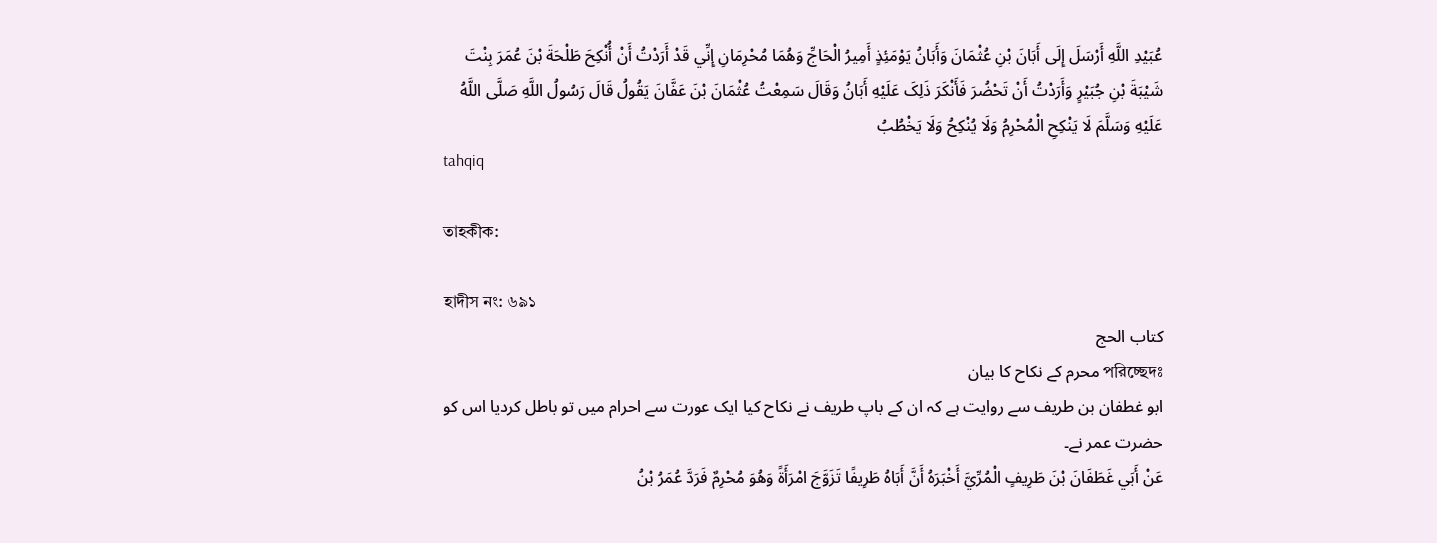عُبَيْدِ اللَّهِ أَرْسَلَ إِلَی أَبَانَ بْنِ عُثْمَانَ وَأَبَانُ يَوْمَئِذٍ أَمِيرُ الْحَاجِّ وَهُمَا مُحْرِمَانِ إِنِّي قَدْ أَرَدْتُ أَنْ أُنْکِحَ طَلْحَةَ بْنَ عُمَرَ بِنْتَ شَيْبَةَ بْنِ جُبَيْرٍ وَأَرَدْتُ أَنْ تَحْضُرَ فَأَنْکَرَ ذَلِکَ عَلَيْهِ أَبَانُ وَقَالَ سَمِعْتُ عُثْمَانَ بْنَ عَفَّانَ يَقُولُ قَالَ رَسُولُ اللَّهِ صَلَّی اللَّهُ عَلَيْهِ وَسَلَّمَ لَا يَنْکِحِ الْمُحْرِمُ وَلَا يُنْکِحُ وَلَا يَخْطُبُ
tahqiq

তাহকীক:

হাদীস নং: ৬৯১
کتاب الحج
পরিচ্ছেদঃ محرم کے نکاح کا بیان
ابو غطفان بن طریف سے روایت ہے کہ ان کے باپ طریف نے نکاح کیا ایک عورت سے احرام میں تو باطل کردیا اس کو حضرت عمر نے۔
عَنْ أَبَي غَطَفَانَ بْنَ طَرِيفٍ الْمُرِّيَّ أَخْبَرَهُ أَنَّ أَبَاهُ طَرِيفًا تَزَوَّجَ امْرَأَةً وَهُوَ مُحْرِمٌ فَرَدَّ عُمَرُ بْنُ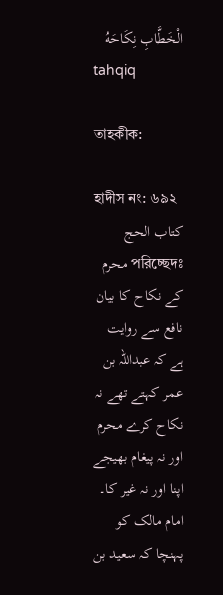الْخَطَّابِ نِکَاحَهُ
tahqiq

তাহকীক:

হাদীস নং: ৬৯২
کتاب الحج
পরিচ্ছেদঃ محرم کے نکاح کا بیان
نافع سے روایت ہے کہ عبداللہ بن عمر کہتے تھے نہ نکاح کرے محرم اور نہ پیغام بھیجے اپنا اور نہ غیر کا۔ امام مالک کو پہنچا کہ سعید بن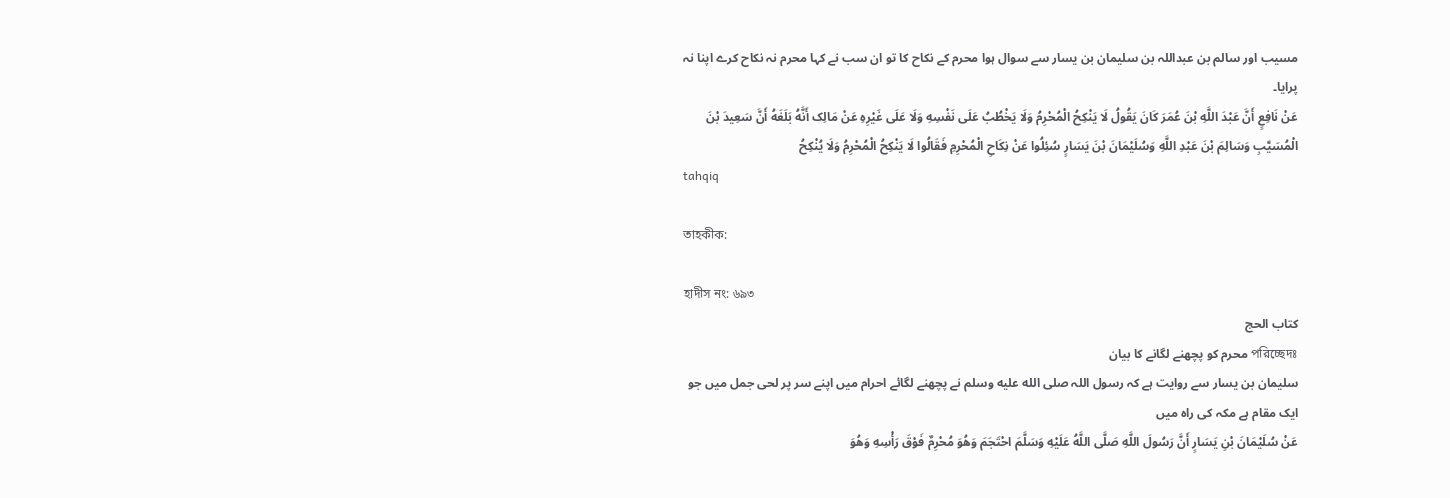مسیب اور سالم بن عبداللہ بن سلیمان بن یسار سے سوال ہوا محرم کے نکاح کا تو ان سب نے کہا محرم نہ نکاح کرے اپنا نہ پرایا۔
عَنْ نَافِعٍ أَنَّ عَبْدَ اللَّهِ بْنَ عُمَرَ کَانَ يَقُولُ لَا يَنْکِحُ الْمُحْرِمُ وَلَا يَخْطُبُ عَلَی نَفْسِهِ وَلَا عَلَی غَيْرِهِ عَنْ مَالِک أَنَّهُ بَلَغَهُ أَنَّ سَعِيدَ بْنَ الْمُسَيَّبِ وَسَالِمَ بْنَ عَبْدِ اللَّهِ وَسُلَيْمَانَ بْنَ يَسَارٍ سُئِلُوا عَنْ نِکَاحِ الْمُحْرِمِ فَقَالُوا لَا يَنْکِحُ الْمُحْرِمُ وَلَا يُنْکِحُ
tahqiq

তাহকীক:

হাদীস নং: ৬৯৩
کتاب الحج
পরিচ্ছেদঃ محرم کو پچھنے لگانے کا بیان
سلیمان بن یسار سے روایت ہے کہ رسول اللہ صلى الله عليه وسلم نے پچھنے لگائے احرام میں اپنے سر پر لحی جمل میں جو ایک مقام ہے مکہ کی راہ میں
عَنْ سُلَيْمَانَ بْنِ يَسَارٍ أَنَّ رَسُولَ اللَّهِ صَلَّی اللَّهُ عَلَيْهِ وَسَلَّمَ احْتَجَمَ وَهُوَ مُحْرِمٌ فَوْقَ رَأْسِهِ وَهُوَ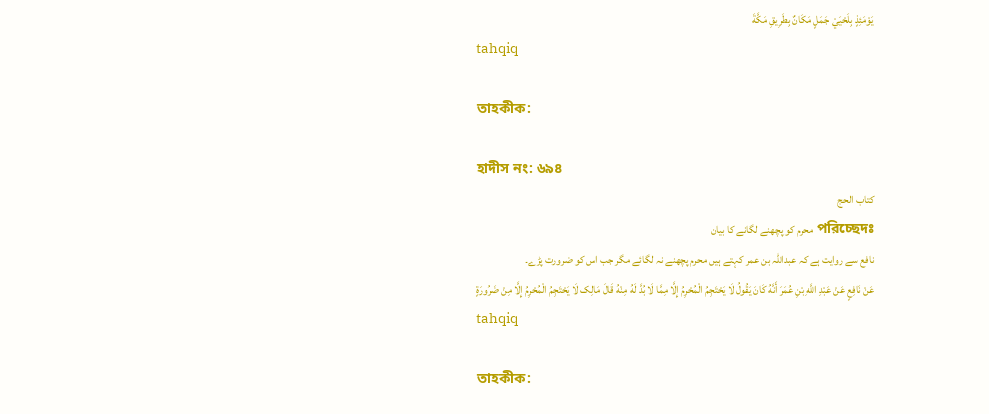يَوْمَئِذٍ بِلَحْيَيْ جَمَلٍ مَکَانٌ بِطَرِيقِ مَکَّةَ
tahqiq

তাহকীক:

হাদীস নং: ৬৯৪
کتاب الحج
পরিচ্ছেদঃ محرم کو پچھنے لگانے کا بیان
نافع سے روایت ہے کہ عبداللہ بن عمر کہتے ہیں محرم پچھنے نہ لگائے مگر جب اس کو ضرورت پڑے۔
عَنْ نَافِعٍ عَنْ عَبْدِ اللَّهِ بْنِ عُمَرَ أَنَّهُ کَانَ يَقُولُ لَا يَحْتَجِمُ الْمُحْرِمُ إِلَّا مِمَّا لَا بُدَّ لَهُ مِنْهُ قَالَ مَالِک لَا يَحْتَجِمُ الْمُحْرِمُ إِلَّا مِنْ ضَرُورَةٍ
tahqiq

তাহকীক: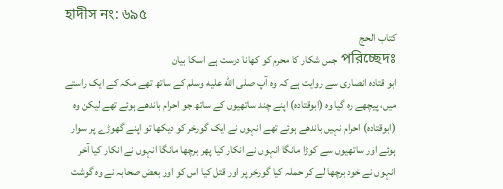হাদীস নং: ৬৯৫
کتاب الحج
পরিচ্ছেদঃ جس شکار کا محرم کو کھانا درست ہے اسکا بیان
ابو قتادہ انصاری سے روایت ہے کہ وہ آپ صلى الله عليه وسلم کے ساتھ تھے مکہ کے ایک راستے میں، پیچھے رہ گیا وہ (ابوقتادہ) اپنے چند ساتھیوں کے ساتھ جو احرام باندھے ہوئے تھے لیکن وہ (ابوقتادہ) احرام نہیں باندھے ہوئے تھے انہوں نے ایک گورخر کو دیکھا تو اپنے گھوڑے پر سوار ہوئے اور ساتھیوں سے کوڑا مانگا انہوں نے انکار کیا پھر برچھا مانگا انہوں نے انکار کیا آخر انہوں نے خود برچھا لے کر حملہ کیا گورخر پر اور قتل کیا اس کو اور بعض صحابہ نے وہ گوشت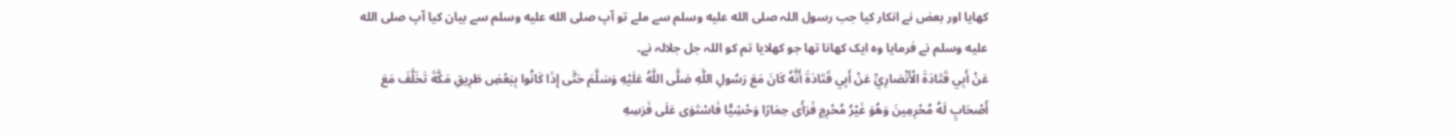کھایا اور بعض نے انکار کیا جب رسول اللہ صلى الله عليه وسلم سے ملے تو آپ صلى الله عليه وسلم سے بیان کیا آپ صلى الله عليه وسلم نے فرمایا وہ ایک کھانا تھا جو کھلایا تم کو اللہ جل جلالہ نے۔
عَنْ أَبِي قَتَادَةَ الْأَنْصَارِيِّ عَنْ أَبِي قَتَادَةَ أَنَّهُ کَانَ مَعَ رَسُولِ اللَّهِ صَلَّی اللَّهُ عَلَيْهِ وَسَلَّمَ حَتَّی إِذَا کَانُوا بِبَعْضِ طَرِيقِ مَکَّةَ تَخَلَّفَ مَعَ أَصْحَابٍ لَهُ مُحْرِمِينَ وَهُوَ غَيْرُ مُحْرِمٍ فَرَأَی حِمَارًا وَحْشِيًّا فَاسْتَوَی عَلَی فَرَسِهِ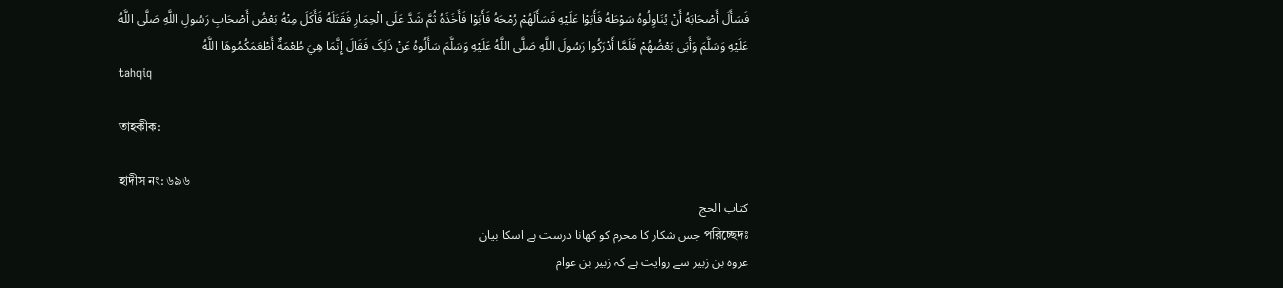فَسَأَلَ أَصْحَابَهُ أَنْ يُنَاوِلُوهُ سَوْطَهُ فَأَبَوْا عَلَيْهِ فَسَأَلَهُمْ رُمْحَهُ فَأَبَوْا فَأَخَذَهُ ثُمَّ شَدَّ عَلَی الْحِمَارِ فَقَتَلَهُ فَأَکَلَ مِنْهُ بَعْضُ أَصْحَابِ رَسُولِ اللَّهِ صَلَّی اللَّهُ عَلَيْهِ وَسَلَّمَ وَأَبَی بَعْضُهُمْ فَلَمَّا أَدْرَکُوا رَسُولَ اللَّهِ صَلَّی اللَّهُ عَلَيْهِ وَسَلَّمَ سَأَلُوهُ عَنْ ذَلِکَ فَقَالَ إِنَّمَا هِيَ طُعْمَةٌ أَطْعَمَکُمُوهَا اللَّهُ
tahqiq

তাহকীক:

হাদীস নং: ৬৯৬
کتاب الحج
পরিচ্ছেদঃ جس شکار کا محرم کو کھانا درست ہے اسکا بیان
عروہ بن زبیر سے روایت ہے کہ زبیر بن عوام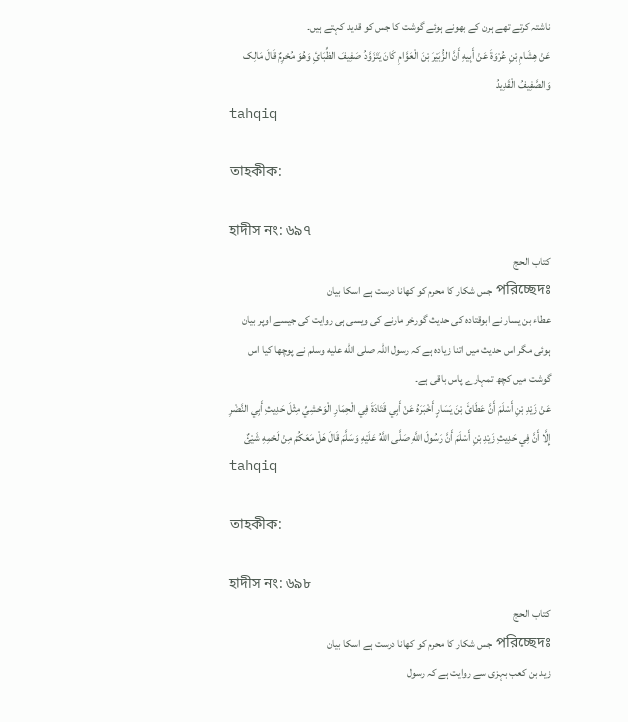ناشتہ کرتے تھے ہرن کے بھونے ہوئے گوشت کا جس کو قدید کہتے ہیں۔
عَنْ هِشَامِ بْنِ عُرْوَةَ عَنْ أَبِيهِ أَنَّ الزُّبَيْرَ بْنَ الْعَوَّامِ کَانَ يَتَزَوَّدُ صَفِيفَ الظِّبَائِ وَهُوَ مُحْرِمٌ قَالَ مَالِک وَالصَّفِيفُ الْقَدِيدُ
tahqiq

তাহকীক:

হাদীস নং: ৬৯৭
کتاب الحج
পরিচ্ছেদঃ جس شکار کا محرم کو کھانا درست ہے اسکا بیان
عطاء بن یسار نے ابوقتادہ کی حدیث گورخر مارنے کی ویسی ہی روایت کی جیسے اوپر بیان ہوئی مگر اس حدیث میں اتنا زیادہ ہے کہ رسول اللہ صلى الله عليه وسلم نے پوچھا کیا اس گوشت میں کچھ تمہارے پاس باقی ہے۔
عَنْ زَيْدِ بْنِ أَسْلَمَ أَنَّ عَطَائَ بْنَ يَسَارٍ أَخْبَرَهُ عَنْ أَبِي قَتَادَةَ فِي الْحِمَارِ الْوَحْشِيِّ مِثْلَ حَدِيثِ أَبِي النَّضْرِ إِلَّا أَنَّ فِي حَدِيثِ زَيْدِ بْنِ أَسْلَمَ أَنَّ رَسُولَ اللَّهِ صَلَّی اللَّهُ عَلَيْهِ وَسَلَّمَ قَالَ هَلْ مَعَکُمْ مِنْ لَحْمِهِ شَيْئٌ
tahqiq

তাহকীক:

হাদীস নং: ৬৯৮
کتاب الحج
পরিচ্ছেদঃ جس شکار کا محرم کو کھانا درست ہے اسکا بیان
زید بن کعب بہزی سے روایت ہے کہ رسول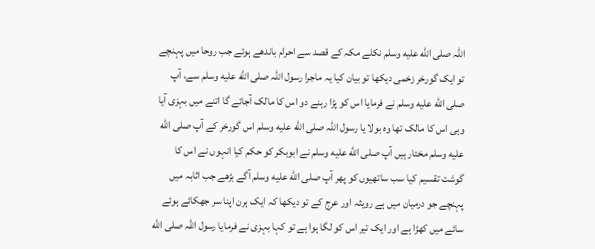اللہ صلى الله عليه وسلم نکلے مکہ کے قصد سے احرام باندھے ہوئے جب روحا میں پہنچے تو ایک گورخر زخمی دیکھا تو بیان کیا یہ ماجرا رسول اللہ صلى الله عليه وسلم سے، آپ صلى الله عليه وسلم نے فرمایا اس کو پڑا رہنے دو اس کا مالک آجائے گا اتنے میں بہزی آیا وہی اس کا مالک تھا وہ بولا یا رسول اللہ صلى الله عليه وسلم اس گورخر کے آپ صلى الله عليه وسلم مختار ہیں آپ صلى الله عليه وسلم نے ابوبکر کو حکم کیا انہوں نے اس کا گوشت تقسیم کیا سب ساتھیوں کو پھر آپ صلى الله عليه وسلم آگے بڑھے جب اثابہ میں پہنچے جو درمیان میں ہے رویثہ اور عرج کے تو دیکھا کہ ایک ہرن اپنا سر جھکائے ہوئے سائے میں کھڑا ہے اور ایک تیر اس کو لگا ہوا ہے تو کہا بہزی نے فرمایا رسول اللہ صلى الله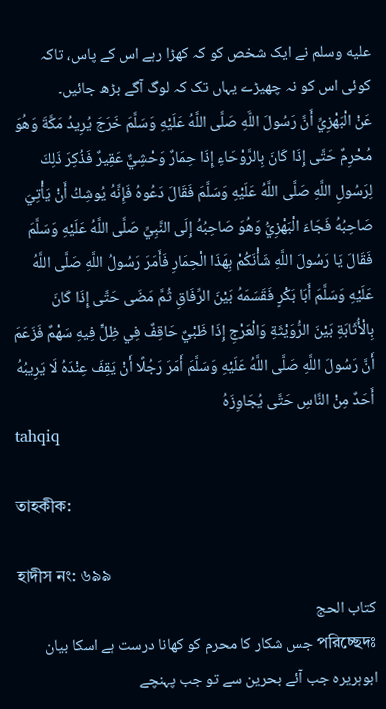عليه وسلم نے ایک شخص کو کہ کھڑا رہے اس کے پاس، تاکہ کوئی اس کو نہ چھیڑے یہاں تک کہ لوگ آگے بڑھ جائیں۔
عَنْ الْبَهْزِيِّ أَنَّ رَسُولَ اللَّهِ صَلَّى اللَّهُ عَلَيْهِ وَسَلَّمَ خَرَجَ يُرِيدُ مَكَّةَ وَهُوَ مُحْرِمٌ حَتَّى إِذَا كَانَ بِالرَّوْحَاءِ إِذَا حِمَارٌ وَحْشِيٌّ عَقِيرٌ فَذُكِرَ ذَلِكَ لِرَسُولِ اللَّهِ صَلَّى اللَّهُ عَلَيْهِ وَسَلَّمَ فَقَالَ دَعُوهُ فَإِنَّهُ يُوشِكُ أَنْ يَأْتِيَ صَاحِبُهُ فَجَاءَ الْبَهْزِيُّ وَهُوَ صَاحِبُهُ إِلَى النَّبِيِّ صَلَّى اللَّهُ عَلَيْهِ وَسَلَّمَ فَقَالَ يَا رَسُولَ اللَّهِ شَأْنَكُمْ بِهَذَا الْحِمَارِ فَأَمَرَ رَسُولُ اللَّهِ صَلَّى اللَّهُ عَلَيْهِ وَسَلَّمَ أَبَا بَكْرٍ فَقَسَمَهُ بَيْنَ الرِّفَاقِ ثُمَّ مَضَى حَتَّى إِذَا كَانَ بِالْأُثَابَةِ بَيْنَ الرُّوَيْثَةِ وَالْعَرْجِ إِذَا ظَبْيٌ حَاقِفٌ فِي ظِلٍّ فِيهِ سَهْمٌ فَزَعَمَ أَنَّ رَسُولَ اللَّهِ صَلَّى اللَّهُ عَلَيْهِ وَسَلَّمَ أَمَرَ رَجُلًا أَنْ يَقِفَ عِنْدَهُ لَا يَرِيبُهُ أَحَدٌ مِنْ النَّاسِ حَتَّى يُجَاوِزَهُ
tahqiq

তাহকীক:

হাদীস নং: ৬৯৯
کتاب الحج
পরিচ্ছেদঃ جس شکار کا محرم کو کھانا درست ہے اسکا بیان
ابوہریرہ جب آئے بحرین سے تو جب پہنچے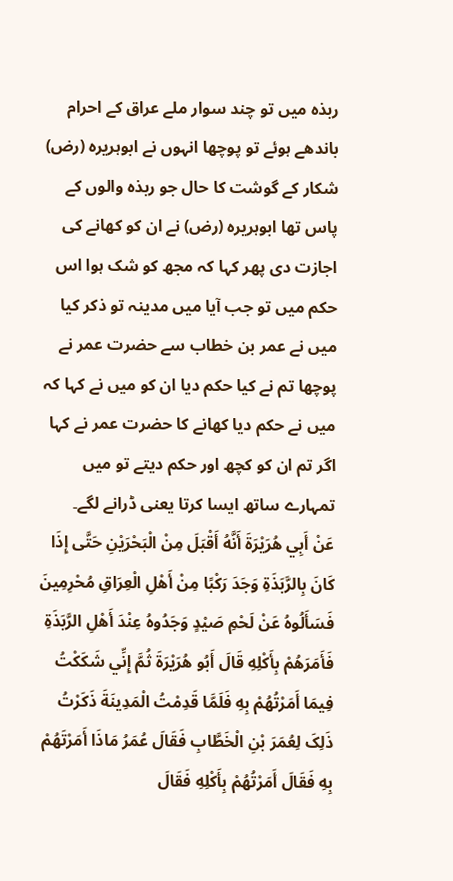ربذہ میں تو چند سوار ملے عراق کے احرام باندھے ہوئے تو پوچھا انہوں نے ابوہریرہ (رض) شکار کے گوشت کا حال جو ربذہ والوں کے پاس تھا ابوہریرہ (رض) نے ان کو کھانے کی اجازت دی پھر کہا کہ مجھ کو شک ہوا اس حکم میں تو جب آیا میں مدینہ تو ذکر کیا میں نے عمر بن خطاب سے حضرت عمر نے پوچھا تم نے کیا حکم دیا ان کو میں نے کہا کہ میں نے حکم دیا کھانے کا حضرت عمر نے کہا اگر تم ان کو کچھ اور حکم دیتے تو میں تمہارے ساتھ ایسا کرتا یعنی ڈرانے لگے۔
عَنْ أَبِي هُرَيْرَةَ أَنَّهُ أَقْبَلَ مِنْ الْبَحْرَيْنِ حَتَّی إِذَا کَانَ بِالرَّبَذَةِ وَجَدَ رَکْبًا مِنْ أَهْلِ الْعِرَاقِ مُحْرِمِينَ فَسَأَلُوهُ عَنْ لَحْمِ صَيْدٍ وَجَدُوهُ عِنْدَ أَهْلِ الرَّبَذَةِ فَأَمَرَهُمْ بِأَکْلِهِ قَالَ أَبُو هُرَيْرَةَ ثُمَّ إِنِّي شَکَکْتُ فِيمَا أَمَرْتُهُمْ بِهِ فَلَمَّا قَدِمْتُ الْمَدِينَةَ ذَکَرْتُ ذَلِکَ لِعُمَرَ بْنِ الْخَطَّابِ فَقَالَ عُمَرُ مَاذَا أَمَرْتَهُمْ بِهِ فَقَالَ أَمَرْتُهُمْ بِأَکْلِهِ فَقَالَ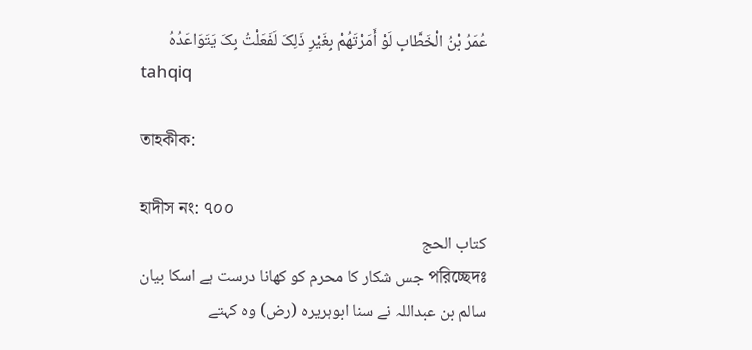عُمَرُ بْنُ الْخَطَّابِ لَوْ أَمَرْتَهُمْ بِغَيْرِ ذَلِکَ لَفَعَلْتُ بِکَ يَتَوَاعَدُهُ
tahqiq

তাহকীক:

হাদীস নং: ৭০০
کتاب الحج
পরিচ্ছেদঃ جس شکار کا محرم کو کھانا درست ہے اسکا بیان
سالم بن عبداللہ نے سنا ابوہریرہ (رض) وہ کہتے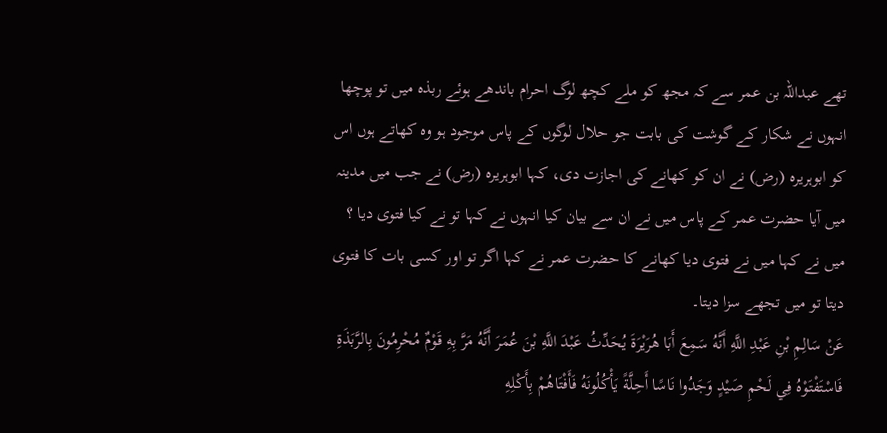تھے عبداللہ بن عمر سے کہ مجھ کو ملے کچھ لوگ احرام باندھے ہوئے ربذہ میں تو پوچھا انہوں نے شکار کے گوشت کی بابت جو حلال لوگوں کے پاس موجود ہو وہ کھاتے ہوں اس کو ابوہریرہ (رض) نے ان کو کھانے کی اجازت دی، کہا ابوہریرہ (رض) نے جب میں مدینہ میں آیا حضرت عمر کے پاس میں نے ان سے بیان کیا انہوں نے کہا تو نے کیا فتوی دیا ؟ میں نے کہا میں نے فتوی دیا کھانے کا حضرت عمر نے کہا اگر تو اور کسی بات کا فتوی دیتا تو میں تجھے سزا دیتا۔
عَنْ سَالِمِ بْنِ عَبْدِ اللَّهِ أَنَّهُ سَمِعَ أَبَا هُرَيْرَةَ يُحَدِّثُ عَبْدَ اللَّهِ بْنَ عُمَرَ أَنَّهُ مَرَّ بِهِ قَوْمٌ مُحْرِمُونَ بِالرَّبَذَةِ فَاسْتَفْتَوْهُ فِي لَحْمِ صَيْدٍ وَجَدُوا نَاسًا أَحِلَّةً يَأْکُلُونَهُ فَأَفْتَاهُمْ بِأَکْلِهِ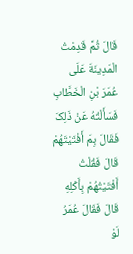قَالَ ثُمَّ قَدِمْتُ الْمَدِينَةَ عَلَی عُمَرَ بْنِ الْخَطَّابِ فَسَأَلْتُهُ عَنْ ذَلِکَ فَقَالَ بِمَ أَفْتَيْتَهُمْ قَالَ فَقُلْتُ أَفْتَيْتُهُمْ بِأَکْلِهِ قَالَ فَقَالَ عُمَرُ لَوْ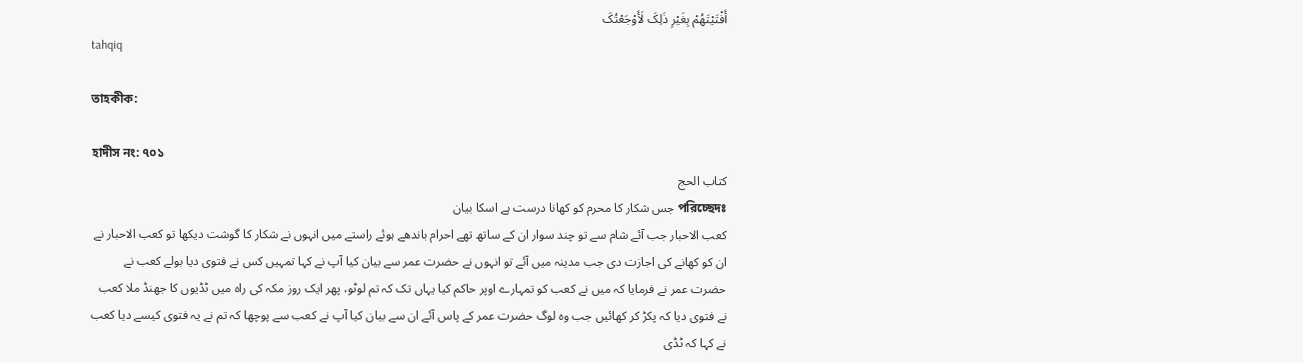أَفْتَيْتَهُمْ بِغَيْرِ ذَلِکَ لَأَوْجَعْتُکَ
tahqiq

তাহকীক:

হাদীস নং: ৭০১
کتاب الحج
পরিচ্ছেদঃ جس شکار کا محرم کو کھانا درست ہے اسکا بیان
کعب الاحبار جب آئے شام سے تو چند سوار ان کے ساتھ تھے احرام باندھے ہوئے راستے میں انہوں نے شکار کا گوشت دیکھا تو کعب الاحبار نے ان کو کھانے کی اجازت دی جب مدینہ میں آئے تو انہوں نے حضرت عمر سے بیان کیا آپ نے کہا تمہیں کس نے فتوی دیا بولے کعب نے حضرت عمر نے فرمایا کہ میں نے کعب کو تمہارے اوپر حاکم کیا یہاں تک کہ تم لوٹو، پھر ایک روز مکہ کی راہ میں ٹڈیوں کا جھنڈ ملا کعب نے فتوی دیا کہ پکڑ کر کھائیں جب وہ لوگ حضرت عمر کے پاس آئے ان سے بیان کیا آپ نے کعب سے پوچھا کہ تم نے یہ فتوی کیسے دیا کعب نے کہا کہ ٹڈی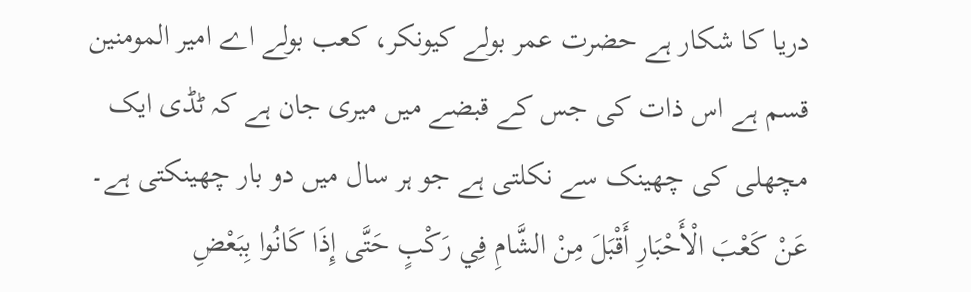دریا کا شکار ہے حضرت عمر بولے کیونکر، کعب بولے اے امیر المومنین قسم ہے اس ذات کی جس کے قبضے میں میری جان ہے کہ ٹڈی ایک مچھلی کی چھینک سے نکلتی ہے جو ہر سال میں دو بار چھینکتی ہے۔
عَنْ كَعْبَ الْأَحْبَارِ أَقْبَلَ مِنْ الشَّامِ فِي رَكْبٍ حَتَّى إِذَا كَانُوا بِبَعْضِ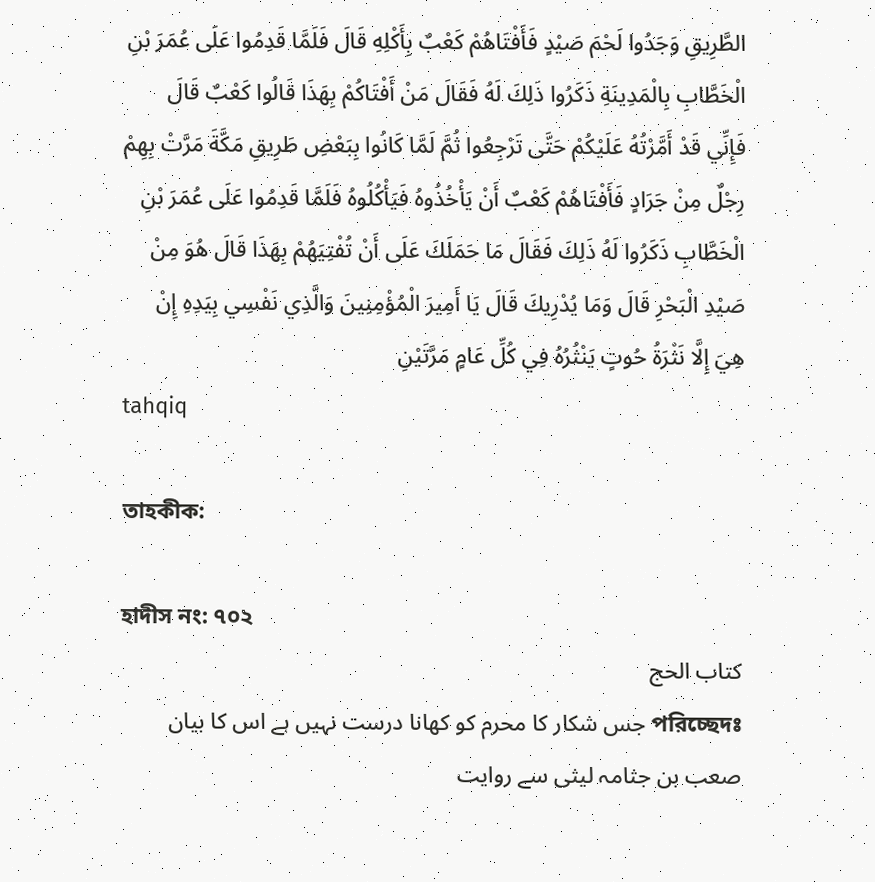الطَّرِيقِ وَجَدُوا لَحْمَ صَيْدٍ فَأَفْتَاهُمْ كَعْبٌ بِأَكْلِهِ قَالَ فَلَمَّا قَدِمُوا عَلَى عُمَرَ بْنِ الْخَطَّابِ بِالْمَدِينَةِ ذَكَرُوا ذَلِكَ لَهُ فَقَالَ مَنْ أَفْتَاكُمْ بِهَذَا قَالُوا كَعْبٌ قَالَ فَإِنِّي قَدْ أَمَّرْتُهُ عَلَيْكُمْ حَتَّى تَرْجِعُوا ثُمَّ لَمَّا كَانُوا بِبَعْضِ طَرِيقِ مَكَّةَ مَرَّتْ بِهِمْ رِجْلٌ مِنْ جَرَادٍ فَأَفْتَاهُمْ كَعْبٌ أَنْ يَأْخُذُوهُ فَيَأْكُلُوهُ فَلَمَّا قَدِمُوا عَلَى عُمَرَ بْنِ الْخَطَّابِ ذَكَرُوا لَهُ ذَلِكَ فَقَالَ مَا حَمَلَكَ عَلَى أَنْ تُفْتِيَهُمْ بِهَذَا قَالَ هُوَ مِنْ صَيْدِ الْبَحْرِ قَالَ وَمَا يُدْرِيكَ قَالَ يَا أَمِيرَ الْمُؤْمِنِينَ وَالَّذِي نَفْسِي بِيَدِهِ إِنْ هِيَ إِلَّا نَثْرَةُ حُوتٍ يَنْثُرُهُ فِي كُلِّ عَامٍ مَرَّتَيْنِ
tahqiq

তাহকীক:

হাদীস নং: ৭০২
کتاب الحج
পরিচ্ছেদঃ جس شکار کا محرم کو کھانا درست نہیں ہے اس کا بیان
صعب بن جثامہ لیثی سے روایت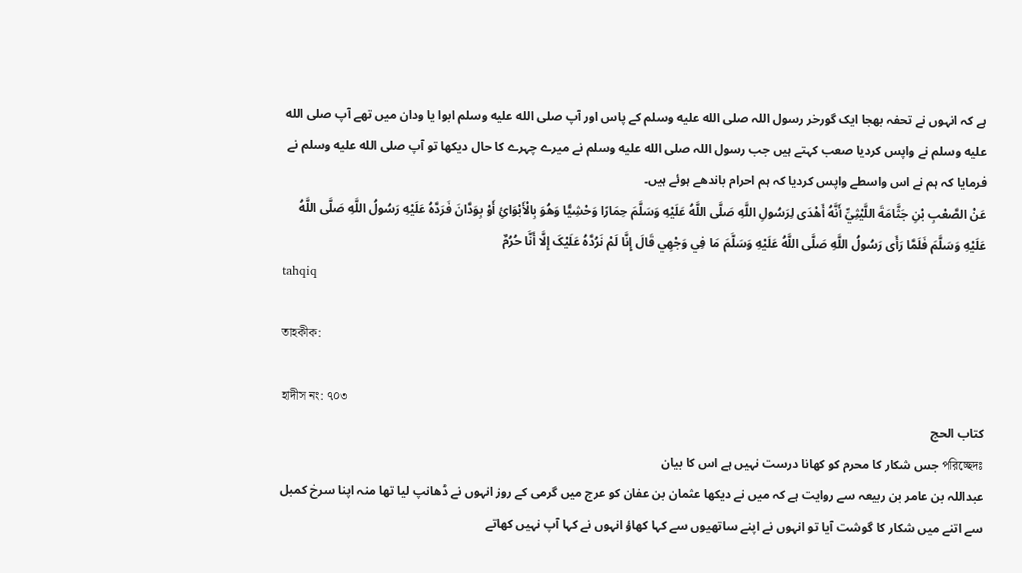ہے کہ انہوں نے تحفہ بھجا ایک گورخر رسول اللہ صلى الله عليه وسلم کے پاس اور آپ صلى الله عليه وسلم ابوا یا ودان میں تھے آپ صلى الله عليه وسلم نے واپس کردیا صعب کہتے ہیں جب رسول اللہ صلى الله عليه وسلم نے میرے چہرے کا حال دیکھا تو آپ صلى الله عليه وسلم نے فرمایا کہ ہم نے اس واسطے واپس کردیا کہ ہم احرام باندھے ہوئے ہیں۔
عَنْ الصَّعْبِ بْنِ جَثَّامَةَ اللَّيْثِيِّ أَنَّهُ أَهْدَی لِرَسُولِ اللَّهِ صَلَّی اللَّهُ عَلَيْهِ وَسَلَّمَ حِمَارًا وَحْشِيًّا وَهُوَ بِالْأَبْوَائِ أَوْ بِوَدَّانَ فَرَدَّهُ عَلَيْهِ رَسُولُ اللَّهِ صَلَّی اللَّهُ عَلَيْهِ وَسَلَّمَ فَلَمَّا رَأَی رَسُولُ اللَّهِ صَلَّی اللَّهُ عَلَيْهِ وَسَلَّمَ مَا فِي وَجْهِي قَالَ إِنَّا لَمْ نَرُدَّهُ عَلَيْکَ إِلَّا أَنَّا حُرُمٌ
tahqiq

তাহকীক:

হাদীস নং: ৭০৩
کتاب الحج
পরিচ্ছেদঃ جس شکار کا محرم کو کھانا درست نہیں ہے اس کا بیان
عبداللہ بن عامر بن ربیعہ سے روایت ہے کہ میں نے دیکھا عثمان بن عفان کو عرج میں گرمی کے روز انہوں نے ڈھانپ لیا تھا منہ اپنا سرخ کمبل سے اتنے میں شکار کا گوشت آیا تو انہوں نے اپنے ساتھیوں سے کہا کھاؤ انہوں نے کہا آپ نہیں کھاتے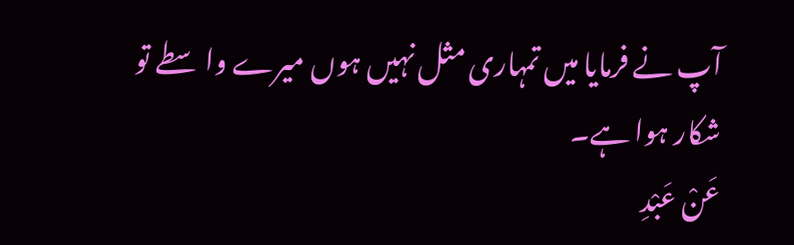آپ نے فرمایا میں تمہاری مثل نہیں ہوں میرے واسطے تو شکار ہوا ہے۔
عَنْ عَبْدِ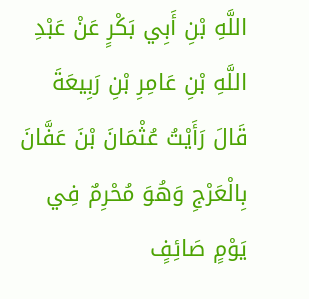اللَّهِ بْنِ أَبِي بَکْرٍ عَنْ عَبْدِ اللَّهِ بْنِ عَامِرِ بْنِ رَبِيعَةَ قَالَ رَأَيْتُ عُثْمَانَ بْنَ عَفَّانَ بِالْعَرْجِ وَهُوَ مُحْرِمٌ فِي يَوْمٍ صَائِفٍ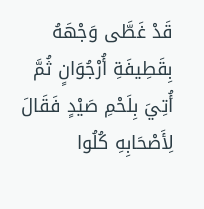قَدْ غَطَّی وَجْهَهُ بِقَطِيفَةِ أُرْجُوَانٍ ثُمَّ أُتِيَ بِلَحْمِ صَيْدٍ فَقَالَ لِأَصْحَابِهِ کُلُوا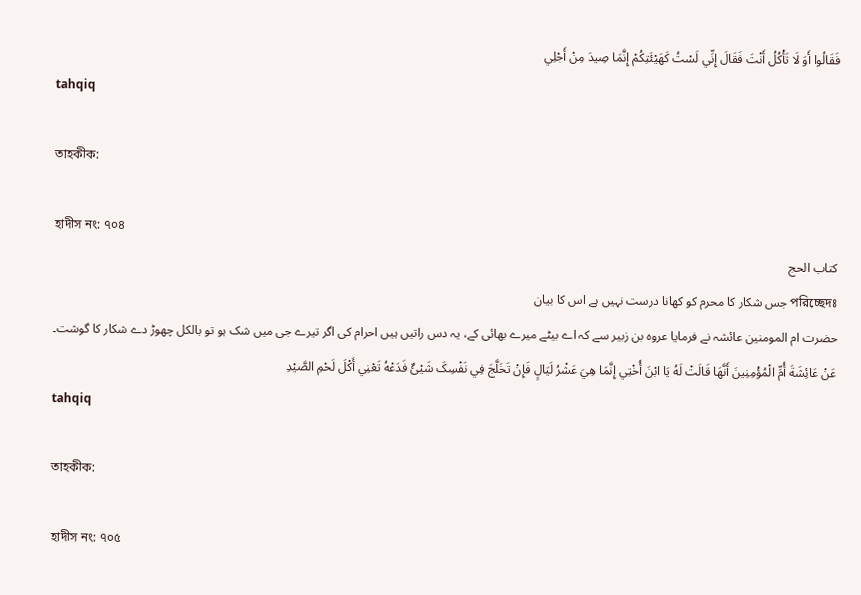فَقَالُوا أَوَ لَا تَأْکُلُ أَنْتَ فَقَالَ إِنِّي لَسْتُ کَهَيْئَتِکُمْ إِنَّمَا صِيدَ مِنْ أَجْلِي
tahqiq

তাহকীক:

হাদীস নং: ৭০৪
کتاب الحج
পরিচ্ছেদঃ جس شکار کا محرم کو کھانا درست نہیں ہے اس کا بیان
حضرت ام المومنین عائشہ نے فرمایا عروہ بن زبیر سے کہ اے بیٹے میرے بھائی کے، یہ دس راتیں ہیں احرام کی اگر تیرے جی میں شک ہو تو بالکل چھوڑ دے شکار کا گوشت۔
عَنْ عَائِشَةَ أُمِّ الْمُؤْمِنِينَ أَنَّهَا قَالَتْ لَهُ يَا ابْنَ أُخْتِي إِنَّمَا هِيَ عَشْرُ لَيَالٍ فَإِنْ تَخَلَّجَ فِي نَفْسِکَ شَيْئٌ فَدَعْهُ تَعْنِي أَکْلَ لَحْمِ الصَّيْدِ
tahqiq

তাহকীক:

হাদীস নং: ৭০৫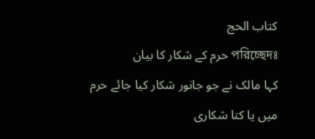کتاب الحج
পরিচ্ছেদঃ حرم کے شکار کا بیان
کہا مالک نے جو جانور شکار کیا جائے حرم میں یا کتا شکاری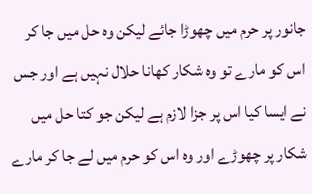جانور پر حرم میں چھوڑا جائے لیکن وہ حل میں جا کر اس کو مارے تو وہ شکار کھانا حلال نہیں ہے اور جس نے ایسا کیا اس پر جزا لازم ہے لیکن جو کتا حل میں شکار پر چھوڑے اور وہ اس کو حرم میں لے جا کر مارے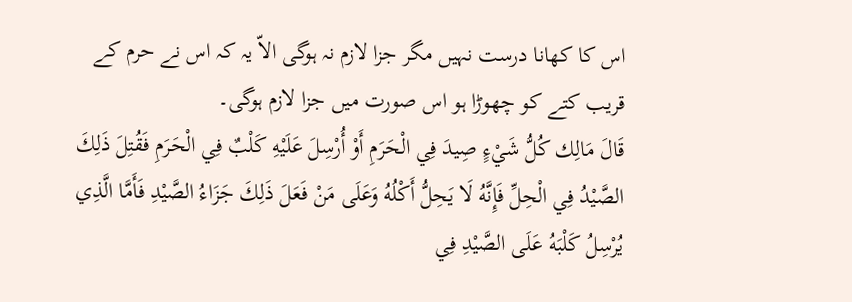اس کا کھانا درست نہیں مگر جزا لازم نہ ہوگی الاّ یہ کہ اس نے حرم کے قریب کتے کو چھوڑا ہو اس صورت میں جزا لازم ہوگی۔
قَالَ مَالِك كُلُّ شَيْءٍ صِيدَ فِي الْحَرَمِ أَوْ أُرْسِلَ عَلَيْهِ كَلْبٌ فِي الْحَرَمِ فَقُتِلَ ذَلِكَ الصَّيْدُ فِي الْحِلِّ فَإِنَّهُ لَا يَحِلُّ أَكْلُهُ وَعَلَى مَنْ فَعَلَ ذَلِكَ جَزَاءُ الصَّيْدِ فَأَمَّا الَّذِي يُرْسِلُ كَلْبَهُ عَلَى الصَّيْدِ فِي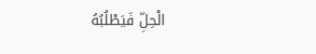الْحِلِّ فَيَطْلُبُهُ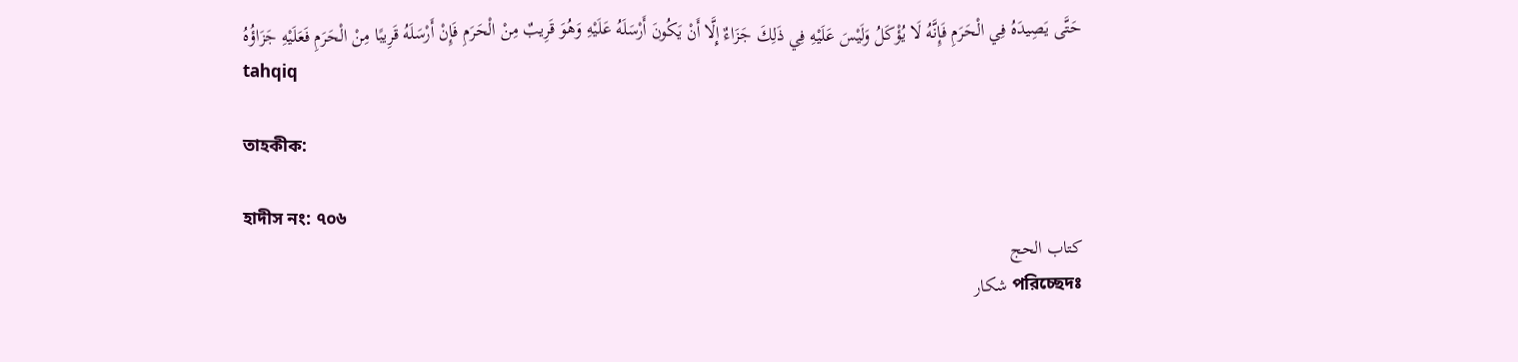حَتَّى يَصِيدَهُ فِي الْحَرَمِ فَإِنَّهُ لَا يُؤْكَلُ وَلَيْسَ عَلَيْهِ فِي ذَلِكَ جَزَاءٌ إِلَّا أَنْ يَكُونَ أَرْسَلَهُ عَلَيْهِ وَهُوَ قَرِيبٌ مِنْ الْحَرَمِ فَإِنْ أَرْسَلَهُ قَرِيبًا مِنْ الْحَرَمِ فَعَلَيْهِ جَزَاؤُهُ
tahqiq

তাহকীক:

হাদীস নং: ৭০৬
کتاب الحج
পরিচ্ছেদঃ شکار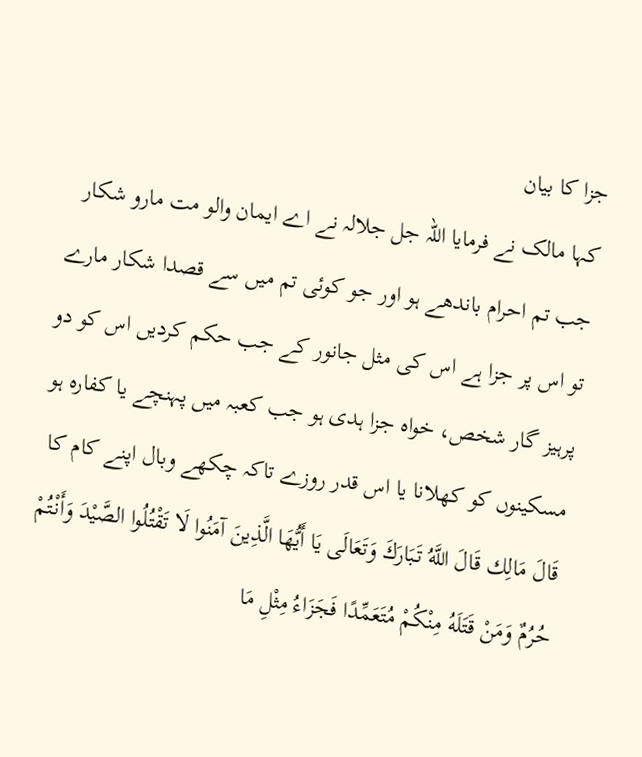جزا کا بیان
کہا مالک نے فرمایا اللہ جل جلالہ نے اے ایمان والو مت مارو شکار جب تم احرام باندھے ہو اور جو کوئی تم میں سے قصدا شکار مارے تو اس پر جزا ہے اس کی مثل جانور کے جب حکم کردیں اس کو دو پرہیز گار شخص، خواہ جزا ہدی ہو جب کعبہ میں پہنچے یا کفارہ ہو مسکینوں کو کھلانا یا اس قدر روزے تاکہ چکھے وبال اپنے کام کا
قَالَ مَالِك قَالَ اللَّهُ تَبَارَكَ وَتَعَالَى يَا أَيُّهَا الَّذِينَ آمَنُوا لَا تَقْتُلُوا الصَّيْدَ وَأَنْتُمْ حُرُمٌ وَمَنْ قَتَلَهُ مِنْكُمْ مُتَعَمِّدًا فَجَزَاءُ مِثْلِ مَا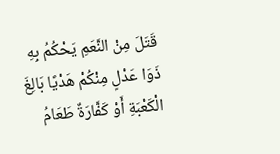قَتَلَ مِنْ النَّعَمِ يَحْكُمُ بِهِ ذَوَا عَدْلٍ مِنْكُمْ هَدْيًا بَالِغَ الْكَعْبَةِ أَوْ كَفَّارَةٌ طَعَامُ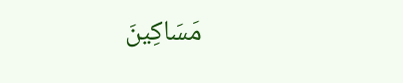مَسَاكِينَ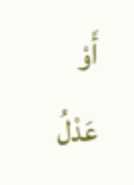أَوْ عَدْلُ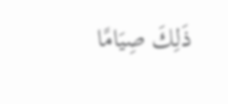ذَلِكَ صِيَامًا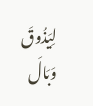لِيَذُوقَ وَبَالَ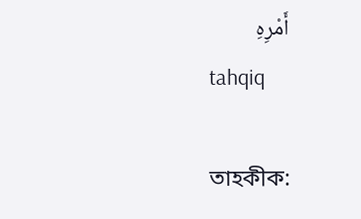أَمْرِهِ
tahqiq

তাহকীক: